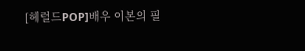[헤럴드POP]배우 이본의 필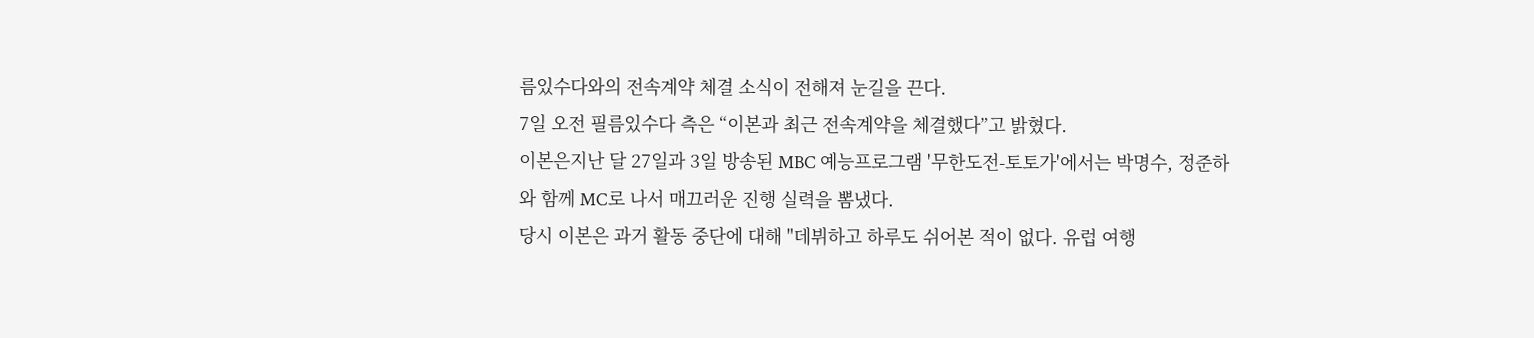름있수다와의 전속계약 체결 소식이 전해져 눈길을 끈다.
7일 오전 필름있수다 측은 “이본과 최근 전속계약을 체결했다”고 밝혔다.
이본은지난 달 27일과 3일 방송된 MBC 예능프로그램 '무한도전-토토가'에서는 박명수, 정준하와 함께 MC로 나서 매끄러운 진행 실력을 뽐냈다.
당시 이본은 과거 활동 중단에 대해 "데뷔하고 하루도 쉬어본 적이 없다. 유럽 여행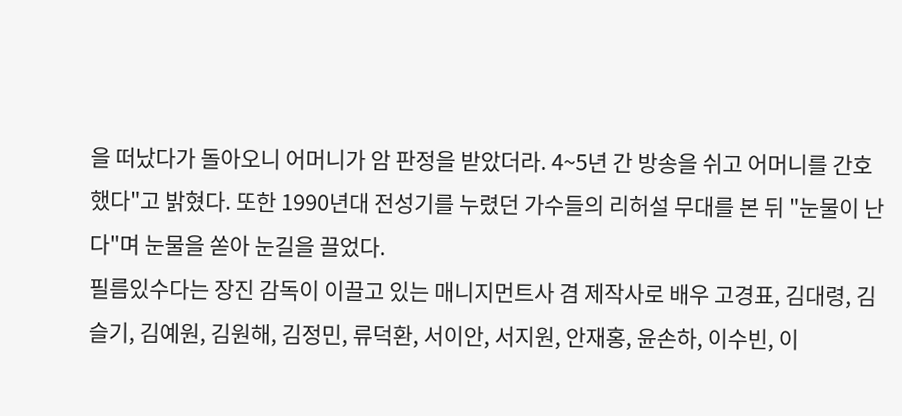을 떠났다가 돌아오니 어머니가 암 판정을 받았더라. 4~5년 간 방송을 쉬고 어머니를 간호했다"고 밝혔다. 또한 1990년대 전성기를 누렸던 가수들의 리허설 무대를 본 뒤 "눈물이 난다"며 눈물을 쏟아 눈길을 끌었다.
필름있수다는 장진 감독이 이끌고 있는 매니지먼트사 겸 제작사로 배우 고경표, 김대령, 김슬기, 김예원, 김원해, 김정민, 류덕환, 서이안, 서지원, 안재홍, 윤손하, 이수빈, 이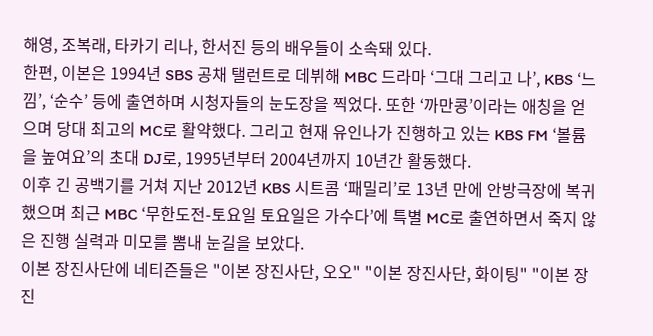해영, 조복래, 타카기 리나, 한서진 등의 배우들이 소속돼 있다.
한편, 이본은 1994년 SBS 공채 탤런트로 데뷔해 MBC 드라마 ‘그대 그리고 나’, KBS ‘느낌’, ‘순수’ 등에 출연하며 시청자들의 눈도장을 찍었다. 또한 ‘까만콩’이라는 애칭을 얻으며 당대 최고의 MC로 활약했다. 그리고 현재 유인나가 진행하고 있는 KBS FM ‘볼륨을 높여요’의 초대 DJ로, 1995년부터 2004년까지 10년간 활동했다.
이후 긴 공백기를 거쳐 지난 2012년 KBS 시트콤 ‘패밀리’로 13년 만에 안방극장에 복귀했으며 최근 MBC ‘무한도전-토요일 토요일은 가수다’에 특별 MC로 출연하면서 죽지 않은 진행 실력과 미모를 뽐내 눈길을 보았다.
이본 장진사단에 네티즌들은 "이본 장진사단, 오오" "이본 장진사단, 화이팅" "이본 장진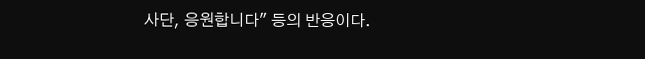사단, 응원합니다" 등의 반응이다.